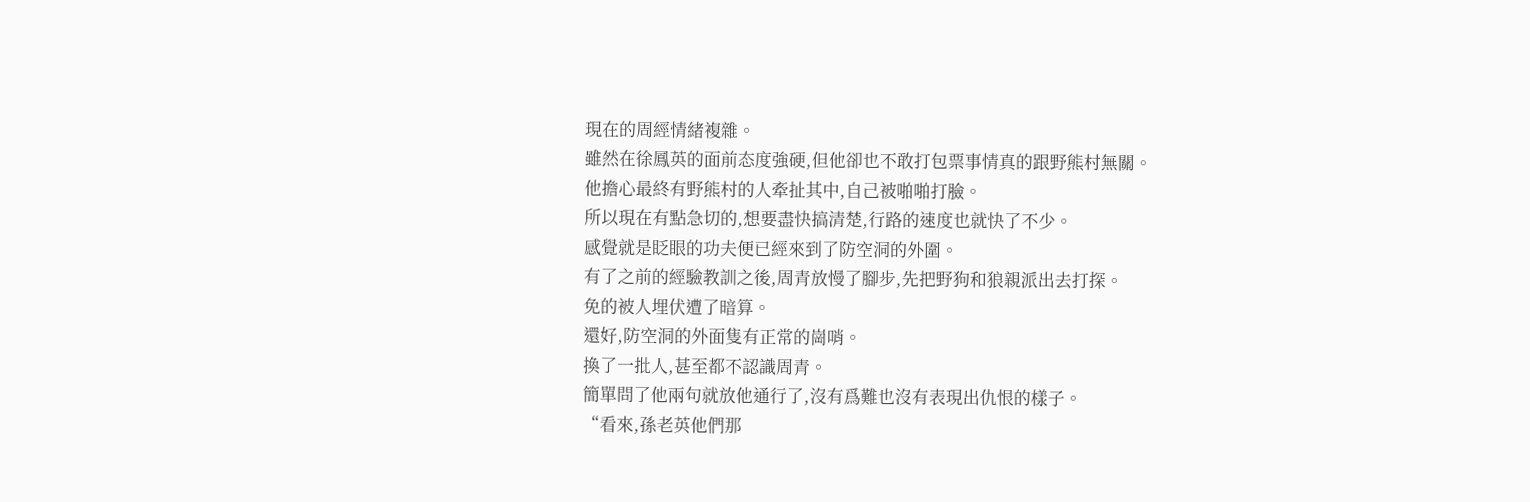現在的周經情緒複雜。
雖然在徐鳳英的面前态度強硬,但他卻也不敢打包票事情真的跟野熊村無關。
他擔心最終有野熊村的人牽扯其中,自己被啪啪打臉。
所以現在有點急切的,想要盡快搞清楚,行路的速度也就快了不少。
感覺就是眨眼的功夫便已經來到了防空洞的外圍。
有了之前的經驗教訓之後,周青放慢了腳步,先把野狗和狼親派出去打探。
免的被人埋伏遭了暗算。
還好,防空洞的外面隻有正常的崗哨。
換了一批人,甚至都不認識周青。
簡單問了他兩句就放他通行了,沒有爲難也沒有表現出仇恨的樣子。
“看來,孫老英他們那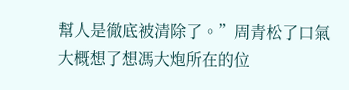幫人是徹底被清除了。”周青松了口氣大概想了想馮大炮所在的位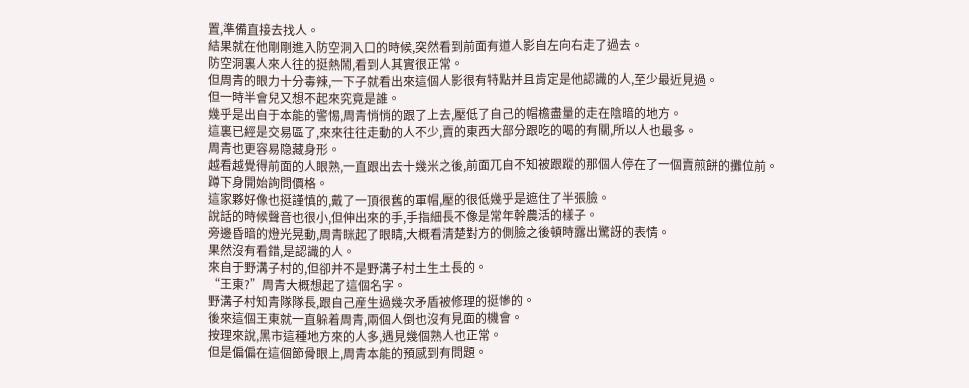置,準備直接去找人。
結果就在他剛剛進入防空洞入口的時候,突然看到前面有道人影自左向右走了過去。
防空洞裏人來人往的挺熱鬧,看到人其實很正常。
但周青的眼力十分毒辣,一下子就看出來這個人影很有特點并且肯定是他認識的人,至少最近見過。
但一時半會兒又想不起來究竟是誰。
幾乎是出自于本能的警惕,周青悄悄的跟了上去,壓低了自己的帽檐盡量的走在陰暗的地方。
這裏已經是交易區了,來來往往走動的人不少,賣的東西大部分跟吃的喝的有關,所以人也最多。
周青也更容易隐藏身形。
越看越覺得前面的人眼熟,一直跟出去十幾米之後,前面兀自不知被跟蹤的那個人停在了一個賣煎餅的攤位前。
蹲下身開始詢問價格。
這家夥好像也挺謹慎的,戴了一頂很舊的軍帽,壓的很低幾乎是遮住了半張臉。
說話的時候聲音也很小,但伸出來的手,手指細長不像是常年幹農活的樣子。
旁邊昏暗的燈光晃動,周青眯起了眼睛,大概看清楚對方的側臉之後頓時露出驚訝的表情。
果然沒有看錯,是認識的人。
來自于野溝子村的,但卻并不是野溝子村土生土長的。
“王東?”周青大概想起了這個名字。
野溝子村知青隊隊長,跟自己産生過幾次矛盾被修理的挺慘的。
後來這個王東就一直躲着周青,兩個人倒也沒有見面的機會。
按理來說,黑市這種地方來的人多,遇見幾個熟人也正常。
但是偏偏在這個節骨眼上,周青本能的預感到有問題。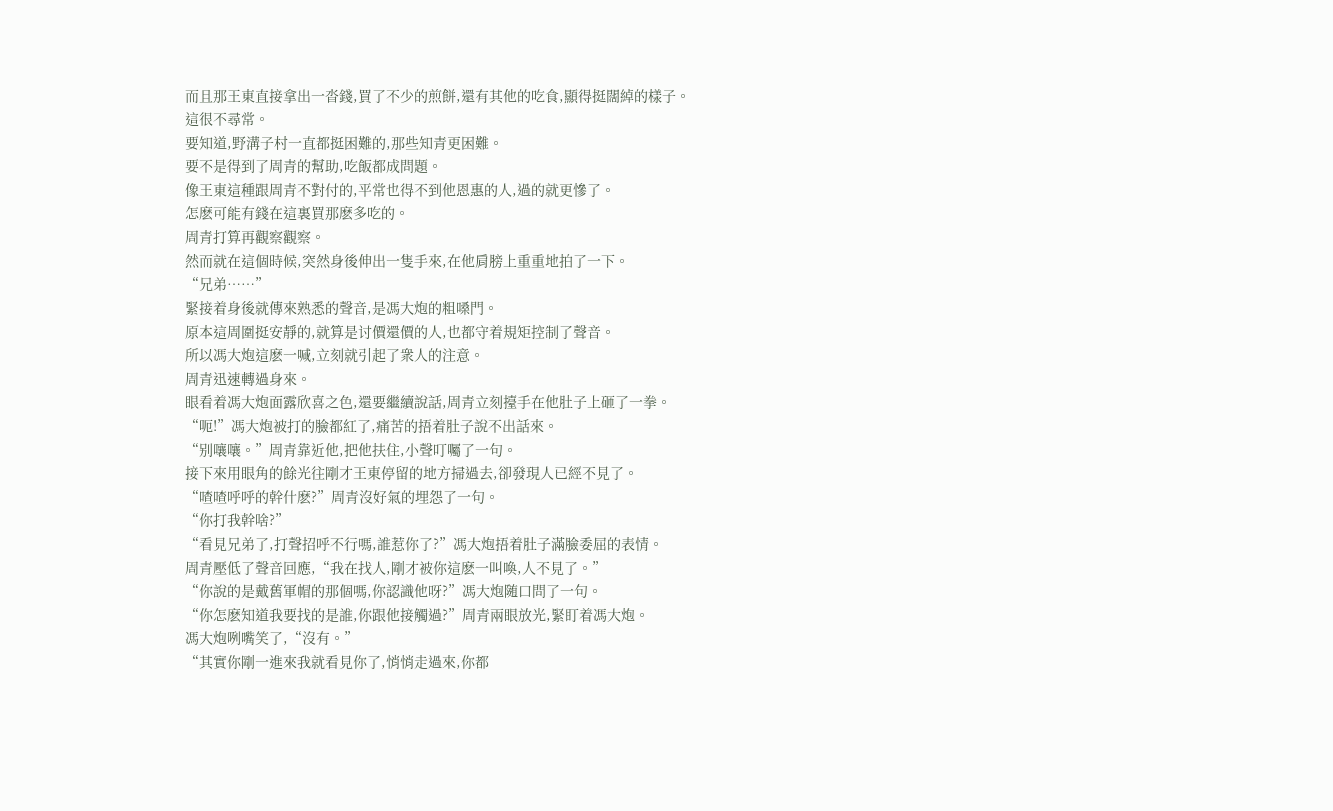而且那王東直接拿出一沓錢,買了不少的煎餅,還有其他的吃食,顯得挺闊綽的樣子。
這很不尋常。
要知道,野溝子村一直都挺困難的,那些知青更困難。
要不是得到了周青的幫助,吃飯都成問題。
像王東這種跟周青不對付的,平常也得不到他恩惠的人,過的就更慘了。
怎麽可能有錢在這裏買那麽多吃的。
周青打算再觀察觀察。
然而就在這個時候,突然身後伸出一隻手來,在他肩膀上重重地拍了一下。
“兄弟……”
緊接着身後就傳來熟悉的聲音,是馮大炮的粗嗓門。
原本這周圍挺安靜的,就算是讨價還價的人,也都守着規矩控制了聲音。
所以馮大炮這麽一喊,立刻就引起了衆人的注意。
周青迅速轉過身來。
眼看着馮大炮面露欣喜之色,還要繼續說話,周青立刻擡手在他肚子上砸了一拳。
“呃!”馮大炮被打的臉都紅了,痛苦的捂着肚子說不出話來。
“别嚷嚷。”周青靠近他,把他扶住,小聲叮囑了一句。
接下來用眼角的餘光往剛才王東停留的地方掃過去,卻發現人已經不見了。
“喳喳呼呼的幹什麽?”周青沒好氣的埋怨了一句。
“你打我幹啥?”
“看見兄弟了,打聲招呼不行嗎,誰惹你了?”馮大炮捂着肚子滿臉委屈的表情。
周青壓低了聲音回應,“我在找人,剛才被你這麽一叫喚,人不見了。”
“你說的是戴舊軍帽的那個嗎,你認識他呀?”馮大炮随口問了一句。
“你怎麽知道我要找的是誰,你跟他接觸過?”周青兩眼放光,緊盯着馮大炮。
馮大炮咧嘴笑了,“沒有。”
“其實你剛一進來我就看見你了,悄悄走過來,你都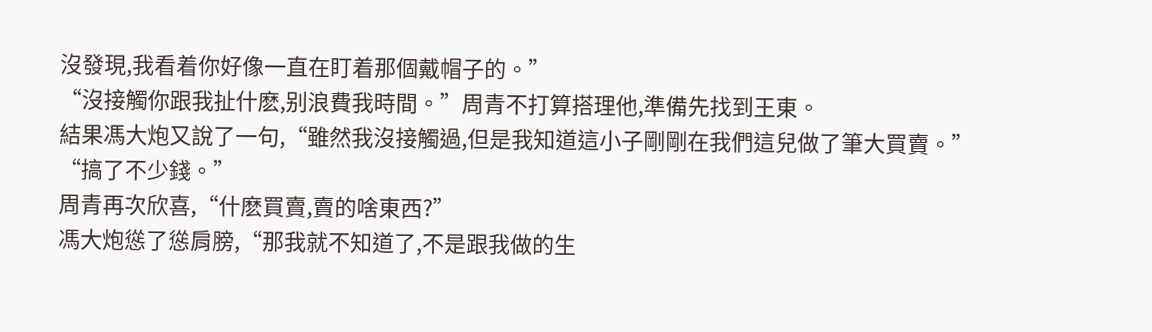沒發現,我看着你好像一直在盯着那個戴帽子的。”
“沒接觸你跟我扯什麽,别浪費我時間。”周青不打算搭理他,準備先找到王東。
結果馮大炮又說了一句,“雖然我沒接觸過,但是我知道這小子剛剛在我們這兒做了筆大買賣。”
“搞了不少錢。”
周青再次欣喜,“什麽買賣,賣的啥東西?”
馮大炮慫了慫肩膀,“那我就不知道了,不是跟我做的生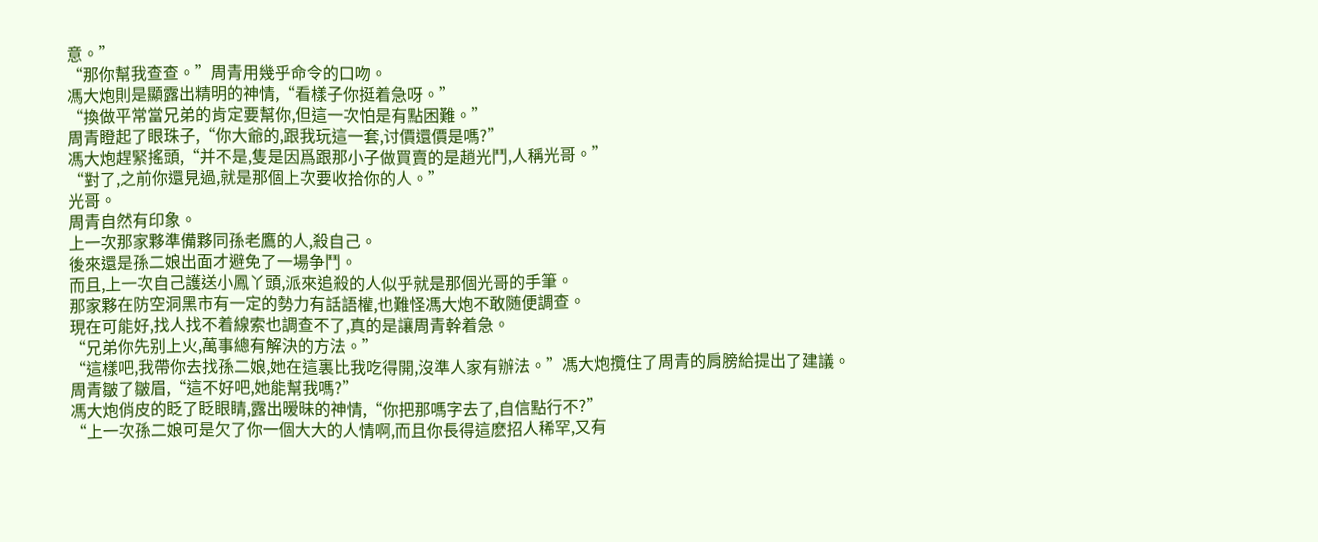意。”
“那你幫我查查。”周青用幾乎命令的口吻。
馮大炮則是顯露出精明的神情,“看樣子你挺着急呀。”
“換做平常當兄弟的肯定要幫你,但這一次怕是有點困難。”
周青瞪起了眼珠子,“你大爺的,跟我玩這一套,讨價還價是嗎?”
馮大炮趕緊搖頭,“并不是,隻是因爲跟那小子做買賣的是趙光鬥,人稱光哥。”
“對了,之前你還見過,就是那個上次要收拾你的人。”
光哥。
周青自然有印象。
上一次那家夥準備夥同孫老鷹的人,殺自己。
後來還是孫二娘出面才避免了一場争鬥。
而且,上一次自己護送小鳳丫頭,派來追殺的人似乎就是那個光哥的手筆。
那家夥在防空洞黑市有一定的勢力有話語權,也難怪馮大炮不敢随便調查。
現在可能好,找人找不着線索也調查不了,真的是讓周青幹着急。
“兄弟你先别上火,萬事總有解決的方法。”
“這樣吧,我帶你去找孫二娘,她在這裏比我吃得開,沒準人家有辦法。”馮大炮攬住了周青的肩膀給提出了建議。
周青皺了皺眉,“這不好吧,她能幫我嗎?”
馮大炮俏皮的眨了眨眼睛,露出暧昧的神情,“你把那嗎字去了,自信點行不?”
“上一次孫二娘可是欠了你一個大大的人情啊,而且你長得這麽招人稀罕,又有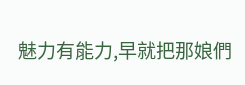魅力有能力,早就把那娘們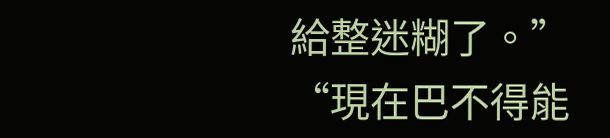給整迷糊了。”
“現在巴不得能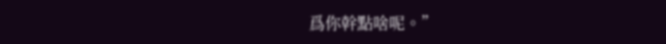爲你幹點啥呢。”